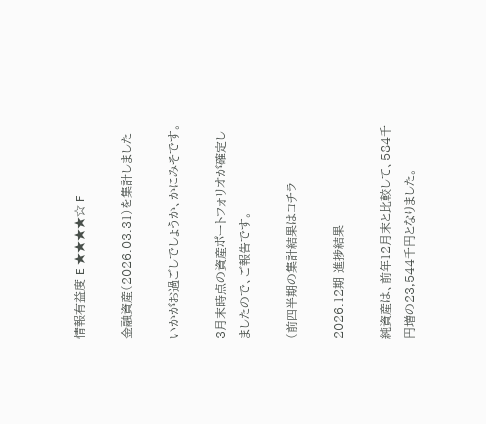情報有益度 E ★★★★☆ F

金融資産(2026.03.31)を集計しました

いかがお過ごしでしょうか、かにみそです。

3月末時点の資産ポートフォリオが確定しましたので、ご報告です。

(前四半期の集計結果はコチラ

2026.12期 進捗結果

純資産は、前年12月末と比較して、584千円増の23,544千円となりました。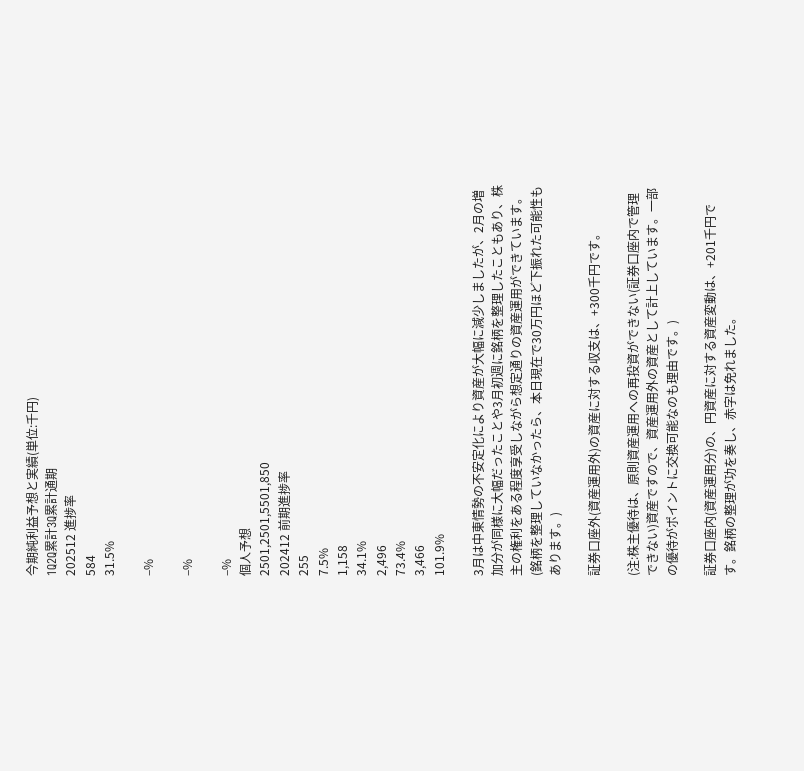今期純利益予想と実績(単位:千円)
1Q2Q累計3Q累計通期
202512 進捗率
584
31.5%

–%

–%

–%
個人予想
2501,2501,5501,850
202412 前期進捗率
255
7.5%
1,158
34.1%
2,496
73.4%
3,466
101.9%

3月は中東情勢の不安定化により資産が大幅に減少しましたが、2月の増加分が同様に大幅だったことや3月初週に銘柄を整理したこともあり、株主の権利をある程度享受しながら想定通りの資産運用ができています。(銘柄を整理していなかったら、本日現在で30万円ほど下振れた可能性もあります。)

証券口座外(資産運用外)の資産に対する収支は、+300千円です。

(注:株主優待は、原則資産運用への再投資ができない(証券口座内で管理できない)資産ですので、資産運用外の資産として計上しています。一部の優待がポイントに交換可能なのも理由です。)

証券口座内(資産運用分)の、円資産に対する資産変動は、+201千円です。銘柄の整理が功を奏し、赤字は免れました。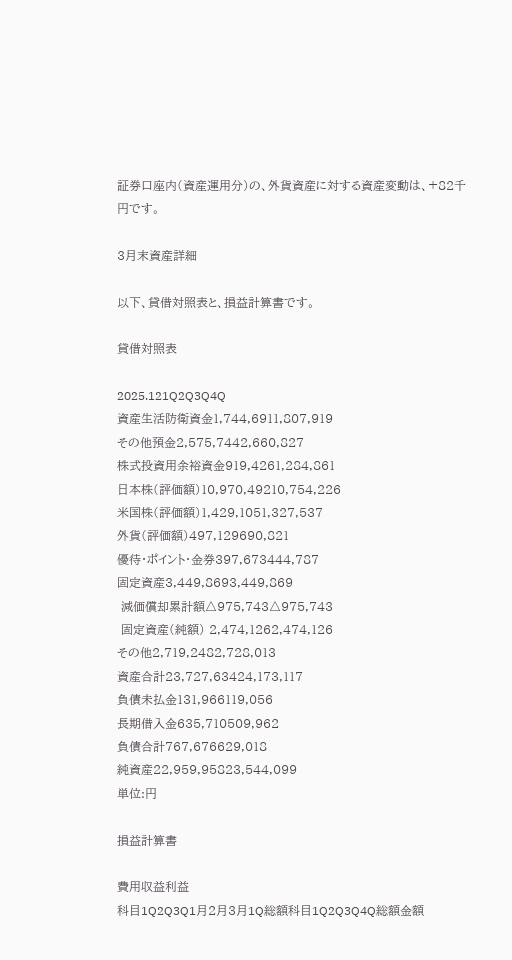証券口座内(資産運用分)の、外貨資産に対する資産変動は、+82千円です。

3月末資産詳細

以下、貸借対照表と、損益計算書です。

貸借対照表

2025.121Q2Q3Q4Q
資産生活防衛資金1,744,6911,807,919
その他預金2,575,7442,660,827
株式投資用余裕資金919,4261,284,861
日本株(評価額)10,970,49210,754,226
米国株(評価額)1,429,1051,327,537
外貨(評価額)497,129690,821
優待・ポイント・金券397,673444,787
固定資産3,449,8693,449,869
 減価償却累計額△975,743△975,743
 固定資産(純額) 2,474,1262,474,126
その他2,719,2482,728,013
資産合計23,727,63424,173,117
負債未払金131,966119,056
長期借入金635,710509,962
負債合計767,676629,018
純資産22,959,95823,544,099
単位:円

損益計算書

費用収益利益
科目1Q2Q3Q1月2月3月1Q総額科目1Q2Q3Q4Q総額金額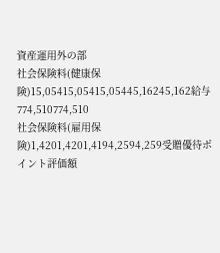資産運用外の部
社会保険料(健康保険)15,05415,05415,05445,16245,162給与774,510774,510
社会保険料(雇用保険)1,4201,4201,4194,2594,259受贈優待ポイント評価額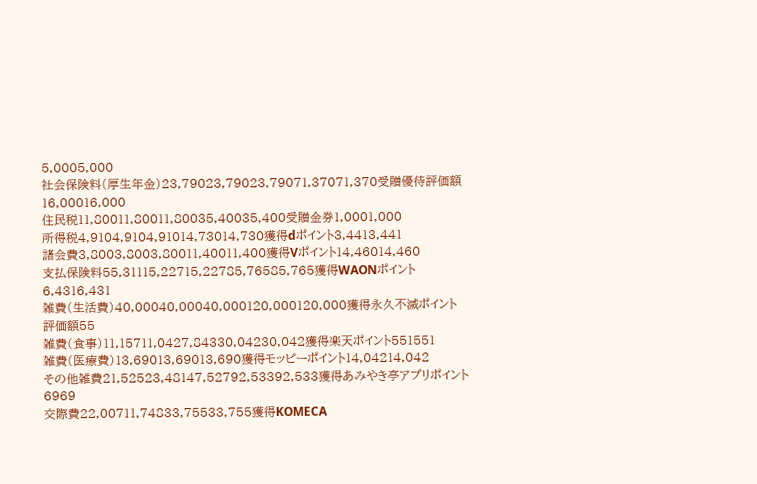5,0005,000
社会保険料(厚生年金)23,79023,79023,79071,37071,370受贈優待評価額16,00016,000
住民税11,80011,80011,80035,40035,400受贈金券1,0001,000
所得税4,9104,9104,91014,73014,730獲得dポイント3,4413,441
諸会費3,8003,8003,80011,40011,400獲得Vポイント14,46014,460
支払保険料55,31115,22715,22785,76585,765獲得WAONポイント6,4316,431
雑費(生活費)40,00040,00040,000120,000120,000獲得永久不滅ポイント評価額55
雑費(食事)11,15711,0427,84330,04230,042獲得楽天ポイント551551
雑費(医療費)13,69013,69013,690獲得モッピーポイント14,04214,042
その他雑費21,52523,48147,52792,53392,533獲得あみやき亭アプリポイント6969
交際費22,00711,74833,75533,755獲得KOMECA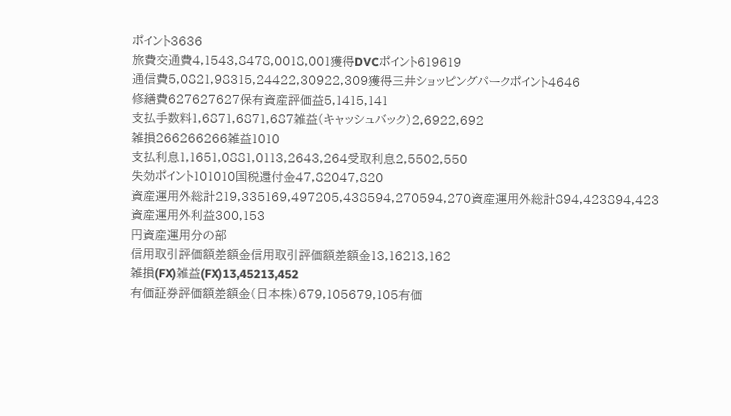ポイント3636
旅費交通費4,1543,8478,0018,001獲得DVCポイント619619
通信費5,0821,98315,24422,30922,309獲得三井ショッピングパークポイント4646
修繕費627627627保有資産評価益5,1415,141
支払手数料1,6871,6871,687雑益(キャッシュバック)2,6922,692
雑損266266266雑益1010
支払利息1,1651,0881,0113,2643,264受取利息2,5502,550
失効ポイント101010国税還付金47,82047,820
資産運用外総計219,335169,497205,438594,270594,270資産運用外総計894,423894,423
資産運用外利益300,153
円資産運用分の部
信用取引評価額差額金信用取引評価額差額金13,16213,162
雑損(FX)雑益(FX)13,45213,452
有価証券評価額差額金(日本株)679,105679,105有価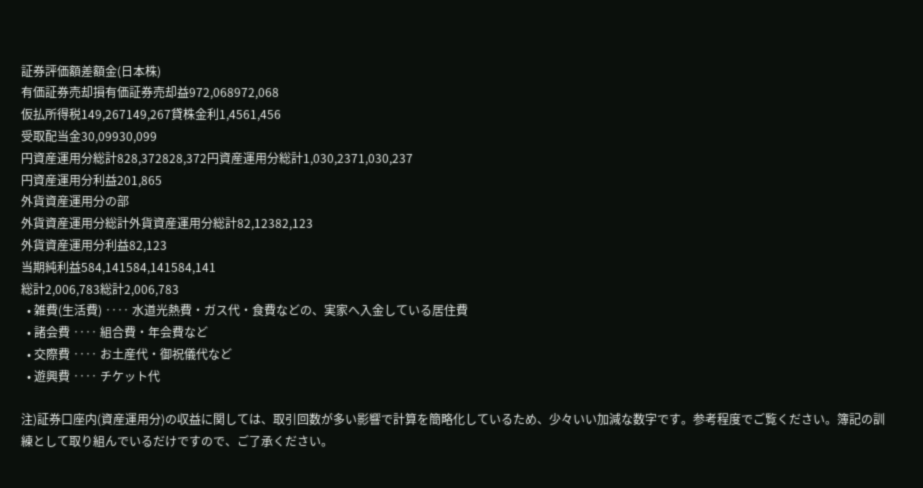証券評価額差額金(日本株)
有価証券売却損有価証券売却益972,068972,068
仮払所得税149,267149,267貸株金利1,4561,456
受取配当金30,09930,099
円資産運用分総計828,372828,372円資産運用分総計1,030,2371,030,237
円資産運用分利益201,865
外貨資産運用分の部
外貨資産運用分総計外貨資産運用分総計82,12382,123
外貨資産運用分利益82,123
当期純利益584,141584,141584,141
総計2,006,783総計2,006,783
  • 雑費(生活費) ‥‥ 水道光熱費・ガス代・食費などの、実家へ入金している居住費
  • 諸会費 ‥‥ 組合費・年会費など
  • 交際費 ‥‥ お土産代・御祝儀代など
  • 遊興費 ‥‥ チケット代

注)証券口座内(資産運用分)の収益に関しては、取引回数が多い影響で計算を簡略化しているため、少々いい加減な数字です。参考程度でご覧ください。簿記の訓練として取り組んでいるだけですので、ご了承ください。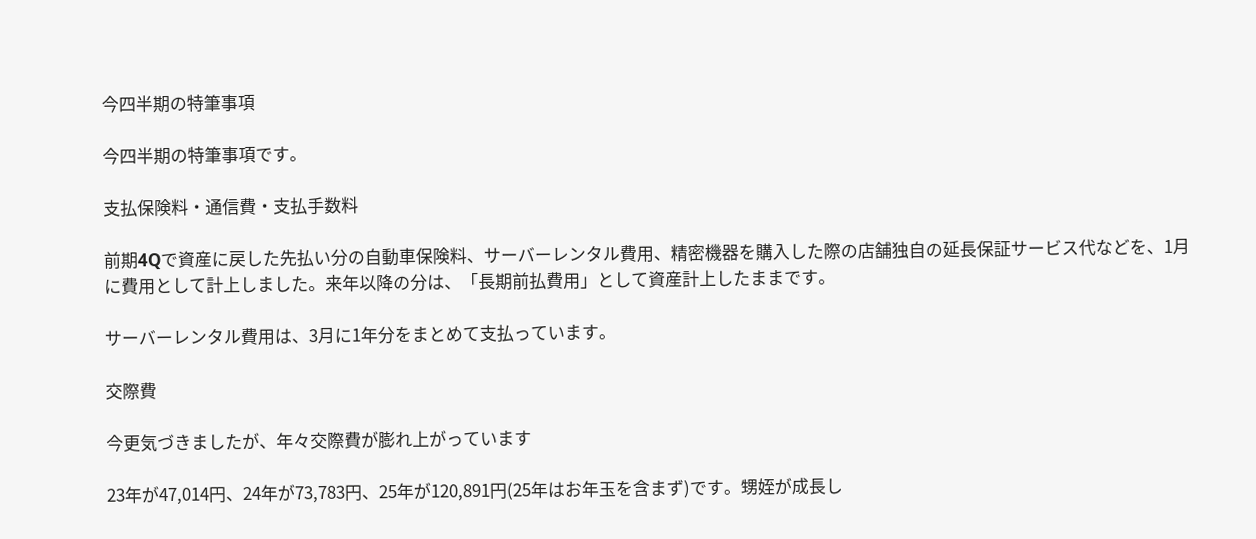今四半期の特筆事項

今四半期の特筆事項です。

支払保険料・通信費・支払手数料

前期4Qで資産に戻した先払い分の自動車保険料、サーバーレンタル費用、精密機器を購入した際の店舗独自の延長保証サービス代などを、1月に費用として計上しました。来年以降の分は、「長期前払費用」として資産計上したままです。

サーバーレンタル費用は、3月に1年分をまとめて支払っています。

交際費

今更気づきましたが、年々交際費が膨れ上がっています

23年が47,014円、24年が73,783円、25年が120,891円(25年はお年玉を含まず)です。甥姪が成長し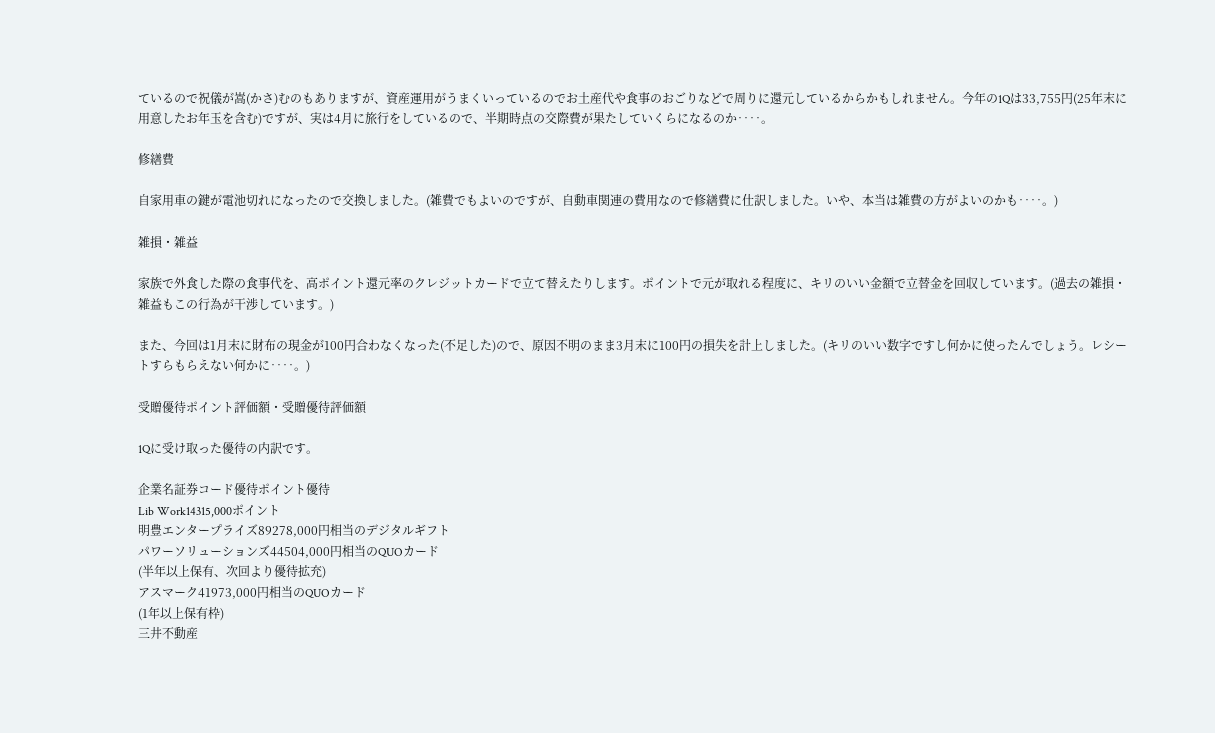ているので祝儀が嵩(かさ)むのもありますが、資産運用がうまくいっているのでお土産代や食事のおごりなどで周りに還元しているからかもしれません。今年の1Qは33,755円(25年末に用意したお年玉を含む)ですが、実は4月に旅行をしているので、半期時点の交際費が果たしていくらになるのか‥‥。

修繕費

自家用車の鍵が電池切れになったので交換しました。(雑費でもよいのですが、自動車関連の費用なので修繕費に仕訳しました。いや、本当は雑費の方がよいのかも‥‥。)

雑損・雑益

家族で外食した際の食事代を、高ポイント還元率のクレジットカードで立て替えたりします。ポイントで元が取れる程度に、キリのいい金額で立替金を回収しています。(過去の雑損・雑益もこの行為が干渉しています。)

また、今回は1月末に財布の現金が100円合わなくなった(不足した)ので、原因不明のまま3月末に100円の損失を計上しました。(キリのいい数字ですし何かに使ったんでしょう。レシートすらもらえない何かに‥‥。)

受贈優待ポイント評価額・受贈優待評価額

1Qに受け取った優待の内訳です。

企業名証券コード優待ポイント優待
Lib Work14315,000ポイント
明豊エンタープライズ89278,000円相当のデジタルギフト
パワーソリューションズ44504,000円相当のQUOカード
(半年以上保有、次回より優待拡充)
アスマーク41973,000円相当のQUOカード
(1年以上保有枠)
三井不動産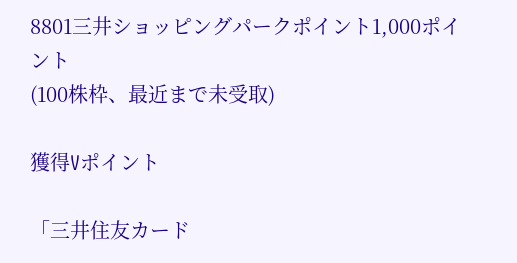8801三井ショッピングパークポイント1,000ポイント
(100株枠、最近まで未受取)

獲得Vポイント

「三井住友カード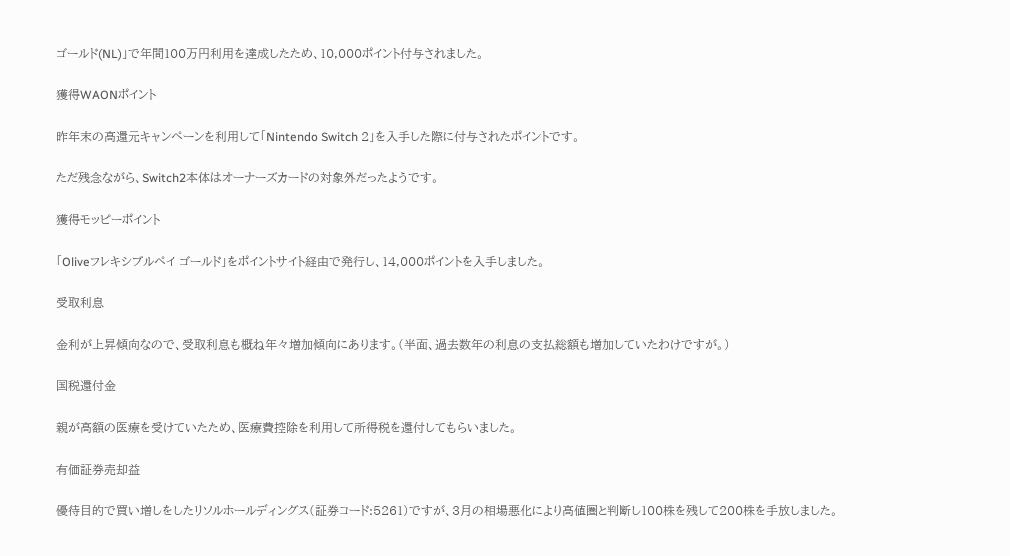ゴールド(NL)」で年間100万円利用を達成したため、10,000ポイント付与されました。

獲得WAONポイント

昨年末の高還元キャンペーンを利用して「Nintendo Switch 2」を入手した際に付与されたポイントです。

ただ残念ながら、Switch2本体はオーナーズカードの対象外だったようです。

獲得モッピーポイント

「Oliveフレキシブルペイ ゴールド」をポイントサイト経由で発行し、14,000ポイントを入手しました。

受取利息

金利が上昇傾向なので、受取利息も概ね年々増加傾向にあります。(半面、過去数年の利息の支払総額も増加していたわけですが。)

国税還付金

親が高額の医療を受けていたため、医療費控除を利用して所得税を還付してもらいました。

有価証券売却益

優待目的で買い増しをしたリソルホールディングス(証券コード:5261)ですが、3月の相場悪化により高値圏と判断し100株を残して200株を手放しました。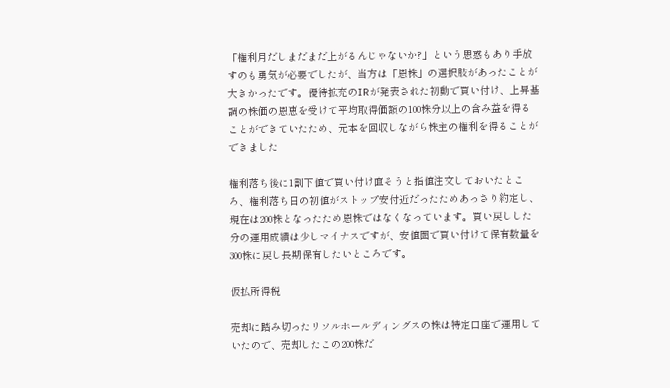「権利月だしまだまだ上がるんじゃないか?」という思惑もあり手放すのも勇気が必要でしたが、当方は「恩株」の選択肢があったことが大きかったです。優待拡充のIRが発表された初動で買い付け、上昇基調の株価の恩恵を受けて平均取得価額の100株分以上の含み益を得ることができていたため、元本を回収しながら株主の権利を得ることができました

権利落ち後に1割下値で買い付け直そうと指値注文しておいたところ、権利落ち日の初値がストップ安付近だったためあっさり約定し、現在は200株となったため恩株ではなくなっています。買い戻しした分の運用成績は少しマイナスですが、安値圏で買い付けて保有数量を300株に戻し長期保有したいところです。

仮払所得税

売却に踏み切ったリソルホールディングスの株は特定口座で運用していたので、売却したこの200株だ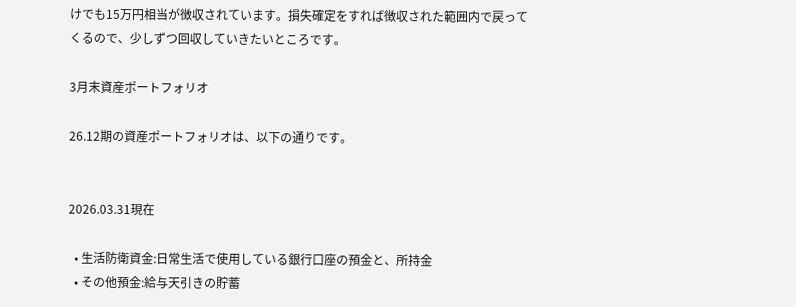けでも15万円相当が徴収されています。損失確定をすれば徴収された範囲内で戻ってくるので、少しずつ回収していきたいところです。

3月末資産ポートフォリオ

26.12期の資産ポートフォリオは、以下の通りです。


2026.03.31現在

  • 生活防衛資金:日常生活で使用している銀行口座の預金と、所持金
  • その他預金:給与天引きの貯蓄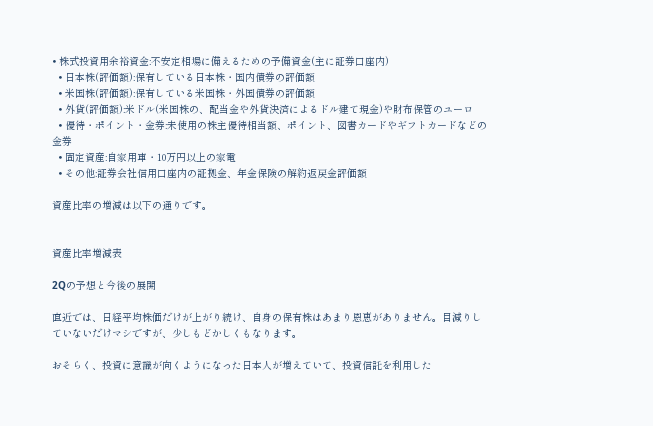• 株式投資用余裕資金:不安定相場に備えるための予備資金(主に証券口座内)
  • 日本株(評価額):保有している日本株・国内債券の評価額
  • 米国株(評価額):保有している米国株・外国債券の評価額
  • 外貨(評価額):米ドル(米国株の、配当金や外貨決済によるドル建て現金)や財布保管のユーロ
  • 優待・ポイント・金券:未使用の株主優待相当額、ポイント、図書カードやギフトカードなどの金券
  • 固定資産:自家用車・10万円以上の家電
  • その他:証券会社信用口座内の証拠金、年金保険の解約返戻金評価額

資産比率の増減は以下の通りです。


資産比率増減表

2Qの予想と今後の展開

直近では、日経平均株価だけが上がり続け、自身の保有株はあまり恩恵がありません。目減りしていないだけマシですが、少しもどかしくもなります。

おそらく、投資に意識が向くようになった日本人が増えていて、投資信託を利用した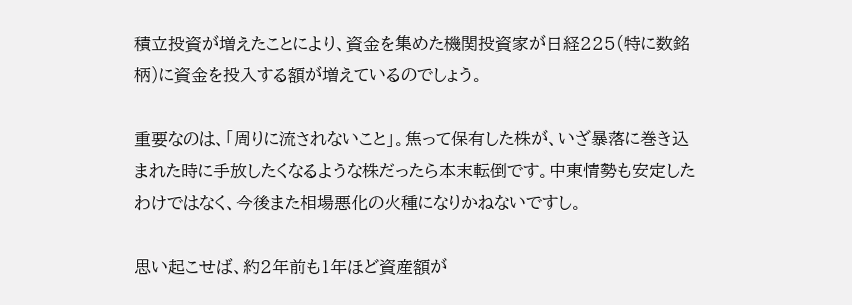積立投資が増えたことにより、資金を集めた機関投資家が日経225(特に数銘柄)に資金を投入する額が増えているのでしょう。

重要なのは、「周りに流されないこと」。焦って保有した株が、いざ暴落に巻き込まれた時に手放したくなるような株だったら本末転倒です。中東情勢も安定したわけではなく、今後また相場悪化の火種になりかねないですし。

思い起こせば、約2年前も1年ほど資産額が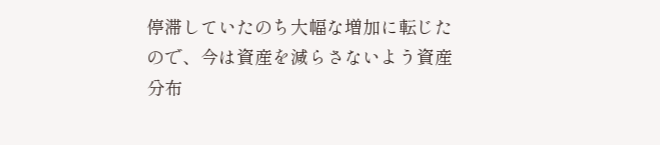停滞していたのち大幅な増加に転じたので、今は資産を減らさないよう資産分布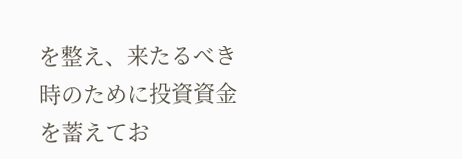を整え、来たるべき時のために投資資金を蓄えてお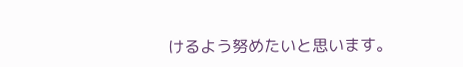けるよう努めたいと思います。